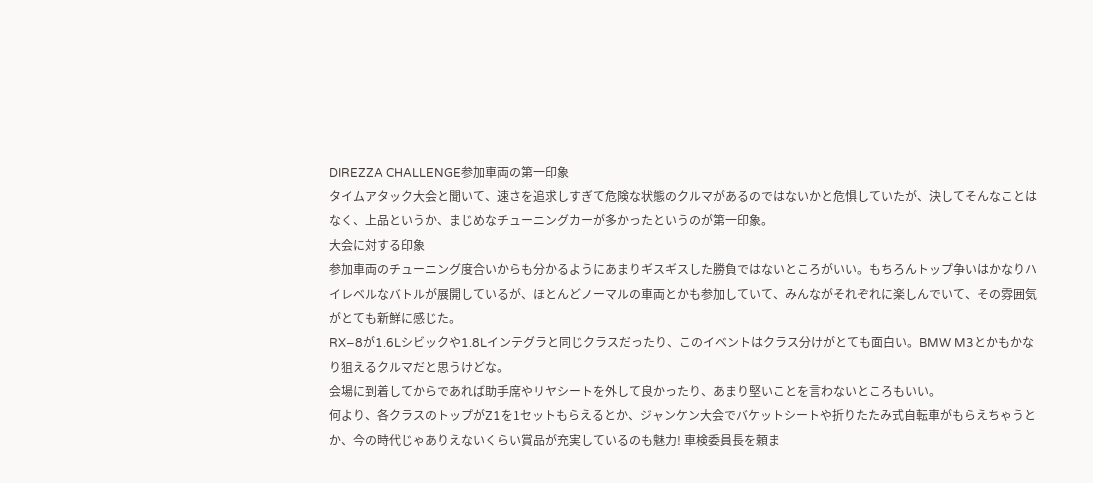DIREZZA CHALLENGE参加車両の第一印象
タイムアタック大会と聞いて、速さを追求しすぎて危険な状態のクルマがあるのではないかと危惧していたが、決してそんなことはなく、上品というか、まじめなチューニングカーが多かったというのが第一印象。
大会に対する印象
参加車両のチューニング度合いからも分かるようにあまりギスギスした勝負ではないところがいい。もちろんトップ争いはかなりハイレベルなバトルが展開しているが、ほとんどノーマルの車両とかも参加していて、みんながそれぞれに楽しんでいて、その雰囲気がとても新鮮に感じた。
RX−8が1.6Lシビックや1.8Lインテグラと同じクラスだったり、このイベントはクラス分けがとても面白い。BMW M3とかもかなり狙えるクルマだと思うけどな。
会場に到着してからであれば助手席やリヤシートを外して良かったり、あまり堅いことを言わないところもいい。
何より、各クラスのトップがZ1を1セットもらえるとか、ジャンケン大会でバケットシートや折りたたみ式自転車がもらえちゃうとか、今の時代じゃありえないくらい賞品が充実しているのも魅力! 車検委員長を頼ま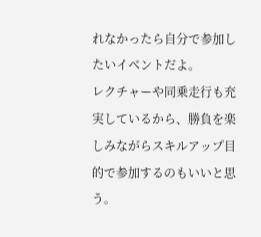れなかったら自分で参加したいイベントだよ。
レクチャーや同乗走行も充実しているから、勝負を楽しみながらスキルアップ目的で参加するのもいいと思う。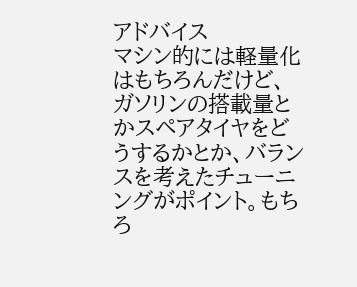アドバイス
マシン的には軽量化はもちろんだけど、ガソリンの搭載量とかスペアタイヤをどうするかとか、バランスを考えたチューニングがポイント。もちろ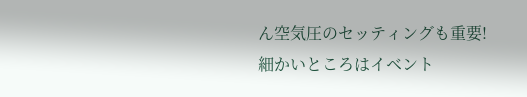ん空気圧のセッティングも重要!
細かいところはイベント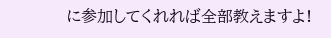に参加してくれれば全部教えますよ!